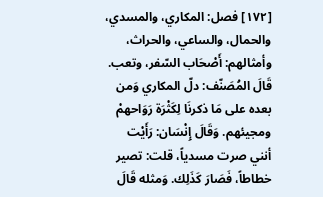[١٧٢] فصل: المكاري، والمسدي، والحمال، والساعي، والحراث، وأمثالهم: أَصْحَاب السّفر، وتعب. قَالَ المُصَنّف: دلّ المكاري وَمن بعده على مَا ذكرنَا لِكَثْرَة رَوَاحهمْ ومجيئهم. وَقَالَ إِنْسَان: رَأَيْت أنني صرت مسدياً، قلت: تصير خطاطاً، فَصَارَ كَذَلِك. وَمثله قَالَ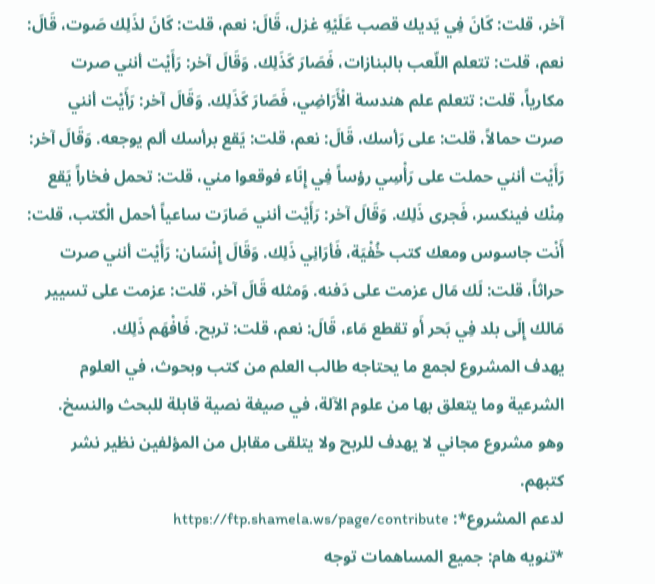آخر، قلت: كَانَ فِي يَديك قصب عَلَيْهِ غزل، قَالَ: نعم، قلت: كَانَ لذَلِك صَوت، قَالَ: نعم، قلت: تتعلم اللّعب بالبنازات، فَصَارَ كَذَلِك. وَقَالَ آخر: رَأَيْت أنني صرت مكارياً، قلت: تتعلم علم هندسة الْأَرَاضِي، فَصَارَ كَذَلِك. وَقَالَ آخر: رَأَيْت أنني صرت حمالاً، قلت: على رَأسك، قَالَ: نعم، قلت: يَقع برأسك ألم يوجعه. وَقَالَ آخر: رَأَيْت أنني حملت على رَأْسِي رؤساً فِي إِنَاء فوقعوا مني، قلت: تحمل فخاراً يَقع مِنْك فينكسر، فَجرى ذَلِك. وَقَالَ آخر: رَأَيْت أنني صَارَت ساعياً أحمل الْكتب، قلت: أَنْت جاسوس ومعك كتب خُفْيَة، فَأرَانِي ذَلِك. وَقَالَ إِنْسَان: رَأَيْت أنني صرت حراثاً، قلت: لَك مَال عزمت على دَفنه. وَمثله قَالَ آخر، قلت: عزمت على تسيير مَالك إِلَى بلد فِي بَحر أَو تقطع مَاء، قَالَ: نعم، قلت: تربح. فَافْهَم ذَلِك.
يهدف المشروع لجمع ما يحتاجه طالب العلم من كتب وبحوث، في العلوم الشرعية وما يتعلق بها من علوم الآلة، في صيغة نصية قابلة للبحث والنسخ.
وهو مشروع مجاني لا يهدف للربح ولا يتلقى مقابل من المؤلفين نظير نشر كتبهم.
لدعم المشروع*: https://ftp.shamela.ws/page/contribute
*تنويه هام: جميع المساهمات توجه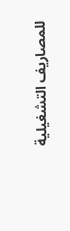للمصاريف التشغيلية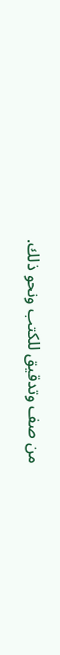من صف وتدقيق للكتب ونحو ذلك.